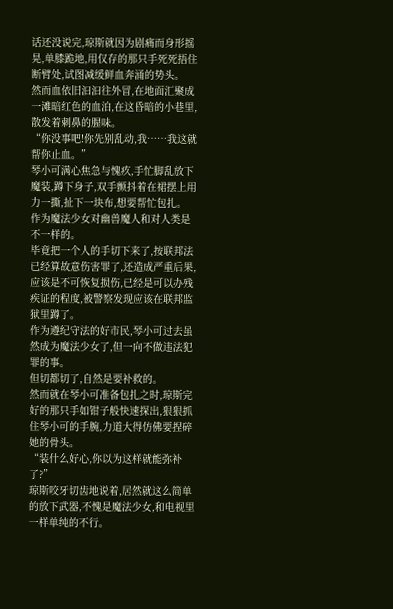话还没说完,琼斯就因为剧痛而身形摇晃,单膝跪地,用仅存的那只手死死捂住断臂处,试图减缓鲜血奔涌的势头。
然而血依旧汩汩往外冒,在地面汇聚成一滩暗红色的血泊,在这昏暗的小巷里,散发着刺鼻的腥味。
“你没事吧!你先别乱动,我……我这就帮你止血。”
琴小可满心焦急与愧疚,手忙脚乱放下魔装,蹲下身子,双手颤抖着在裙摆上用力一撕,扯下一块布,想要帮忙包扎。
作为魔法少女对幽兽魔人和对人类是不一样的。
毕竟把一个人的手切下来了,按联邦法已经算故意伤害罪了,还造成严重后果,应该是不可恢复损伤,已经是可以办残疾证的程度,被警察发现应该在联邦监狱里蹲了。
作为遵纪守法的好市民,琴小可过去虽然成为魔法少女了,但一向不做违法犯罪的事。
但切都切了,自然是要补救的。
然而就在琴小可准备包扎之时,琼斯完好的那只手如钳子般快速探出,狠狠抓住琴小可的手腕,力道大得仿佛要捏碎她的骨头。
“装什么好心,你以为这样就能弥补了?”
琼斯咬牙切齿地说着,居然就这么简单的放下武器,不愧是魔法少女,和电视里一样单纯的不行。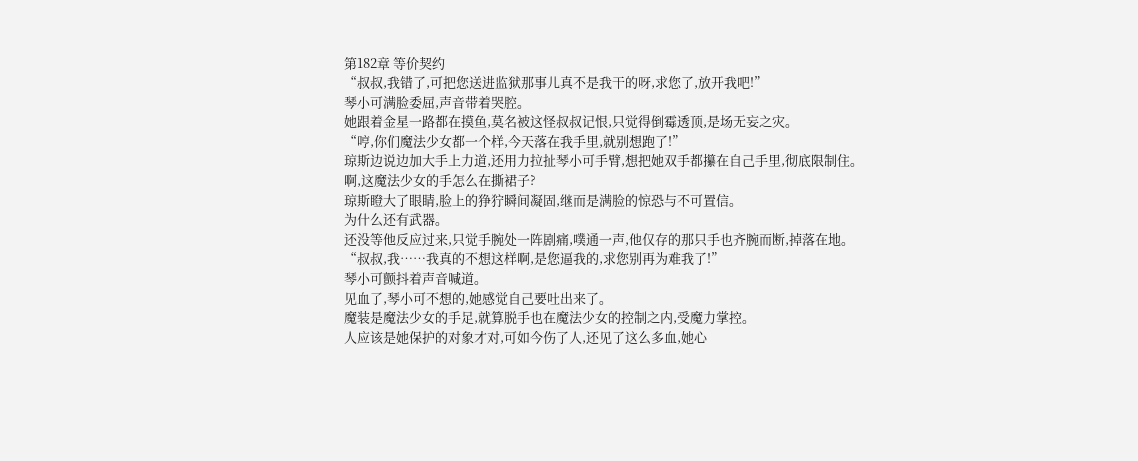第182章 等价契约
“叔叔,我错了,可把您送进监狱那事儿真不是我干的呀,求您了,放开我吧!”
琴小可满脸委屈,声音带着哭腔。
她跟着金星一路都在摸鱼,莫名被这怪叔叔记恨,只觉得倒霉透顶,是场无妄之灾。
“哼,你们魔法少女都一个样,今天落在我手里,就别想跑了!”
琼斯边说边加大手上力道,还用力拉扯琴小可手臂,想把她双手都攥在自己手里,彻底限制住。
啊,这魔法少女的手怎么在撕裙子?
琼斯瞪大了眼睛,脸上的狰狞瞬间凝固,继而是满脸的惊恐与不可置信。
为什么还有武器。
还没等他反应过来,只觉手腕处一阵剧痛,噗通一声,他仅存的那只手也齐腕而断,掉落在地。
“叔叔,我……我真的不想这样啊,是您逼我的,求您别再为难我了!”
琴小可颤抖着声音喊道。
见血了,琴小可不想的,她感觉自己要吐出来了。
魔装是魔法少女的手足,就算脱手也在魔法少女的控制之内,受魔力掌控。
人应该是她保护的对象才对,可如今伤了人,还见了这么多血,她心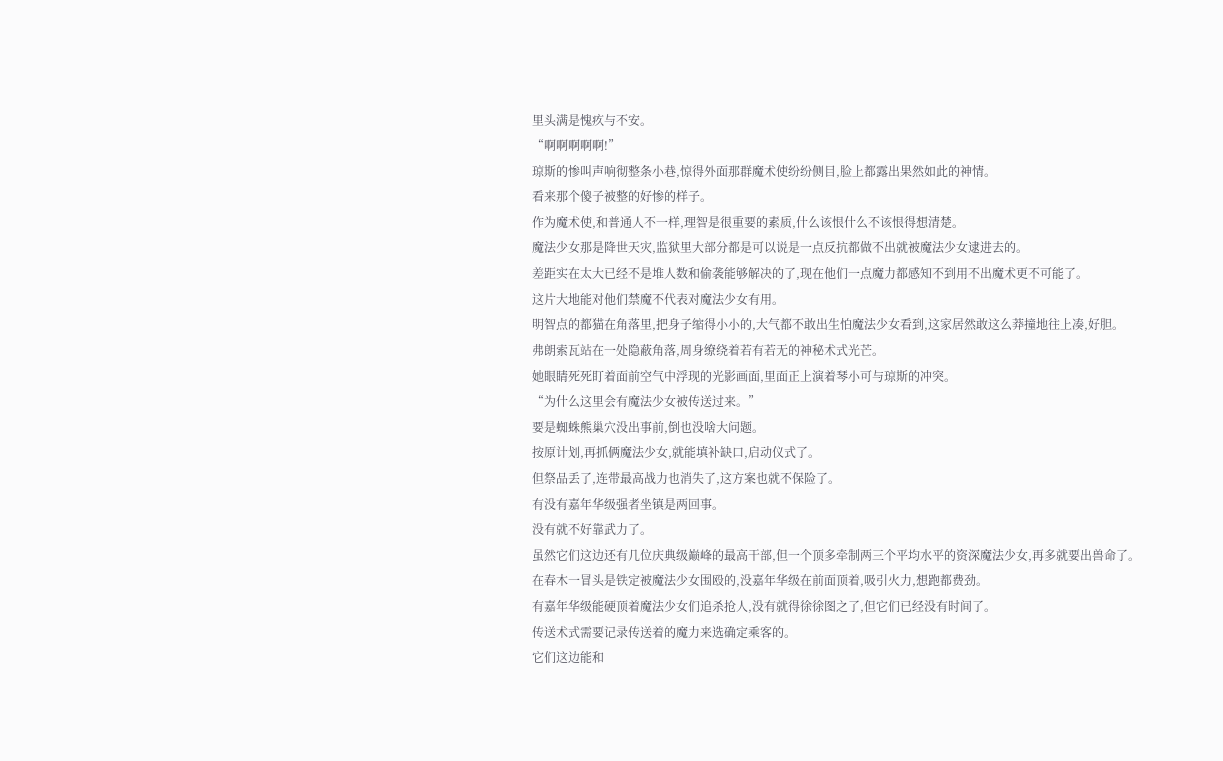里头满是愧疚与不安。
“啊啊啊啊啊!”
琼斯的惨叫声响彻整条小巷,惊得外面那群魔术使纷纷侧目,脸上都露出果然如此的神情。
看来那个傻子被整的好惨的样子。
作为魔术使,和普通人不一样,理智是很重要的素质,什么该恨什么不该恨得想清楚。
魔法少女那是降世天灾,监狱里大部分都是可以说是一点反抗都做不出就被魔法少女逮进去的。
差距实在太大已经不是堆人数和偷袭能够解决的了,现在他们一点魔力都感知不到用不出魔术更不可能了。
这片大地能对他们禁魔不代表对魔法少女有用。
明智点的都猫在角落里,把身子缩得小小的,大气都不敢出生怕魔法少女看到,这家居然敢这么莽撞地往上凑,好胆。
弗朗索瓦站在一处隐蔽角落,周身缭绕着若有若无的神秘术式光芒。
她眼睛死死盯着面前空气中浮现的光影画面,里面正上演着琴小可与琼斯的冲突。
“为什么这里会有魔法少女被传送过来。”
要是蜘蛛熊巢穴没出事前,倒也没啥大问题。
按原计划,再抓俩魔法少女,就能填补缺口,启动仪式了。
但祭品丢了,连带最高战力也消失了,这方案也就不保险了。
有没有嘉年华级强者坐镇是两回事。
没有就不好靠武力了。
虽然它们这边还有几位庆典级巅峰的最高干部,但一个顶多牵制两三个平均水平的资深魔法少女,再多就要出兽命了。
在春木一冒头是铁定被魔法少女围殴的,没嘉年华级在前面顶着,吸引火力,想跑都费劲。
有嘉年华级能硬顶着魔法少女们追杀抢人,没有就得徐徐图之了,但它们已经没有时间了。
传送术式需要记录传送着的魔力来选确定乘客的。
它们这边能和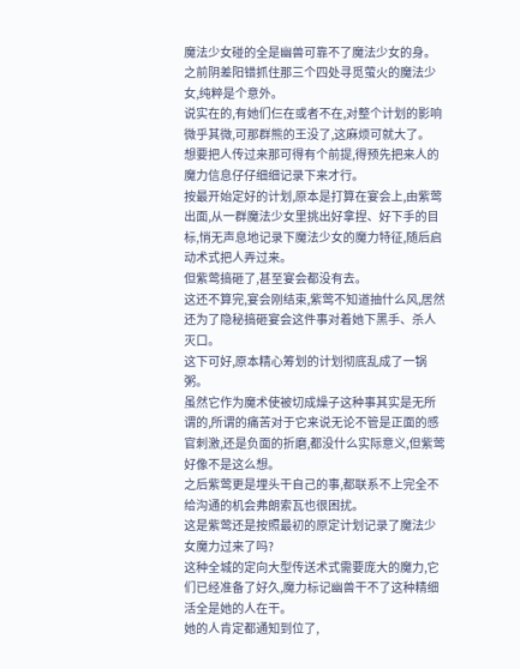魔法少女碰的全是幽兽可靠不了魔法少女的身。
之前阴差阳错抓住那三个四处寻觅萤火的魔法少女,纯粹是个意外。
说实在的,有她们仨在或者不在,对整个计划的影响微乎其微,可那群熊的王没了,这麻烦可就大了。
想要把人传过来那可得有个前提,得预先把来人的魔力信息仔仔细细记录下来才行。
按最开始定好的计划,原本是打算在宴会上,由紫莺出面,从一群魔法少女里挑出好拿捏、好下手的目标,悄无声息地记录下魔法少女的魔力特征,随后启动术式把人弄过来。
但紫莺搞砸了,甚至宴会都没有去。
这还不算完,宴会刚结束,紫莺不知道抽什么风,居然还为了隐秘搞砸宴会这件事对着她下黑手、杀人灭口。
这下可好,原本精心筹划的计划彻底乱成了一锅粥。
虽然它作为魔术使被切成燥子这种事其实是无所谓的,所谓的痛苦对于它来说无论不管是正面的感官刺激,还是负面的折磨,都没什么实际意义,但紫莺好像不是这么想。
之后紫莺更是埋头干自己的事,都联系不上完全不给沟通的机会弗朗索瓦也很困扰。
这是紫莺还是按照最初的原定计划记录了魔法少女魔力过来了吗?
这种全城的定向大型传送术式需要庞大的魔力,它们已经准备了好久,魔力标记幽兽干不了这种精细活全是她的人在干。
她的人肯定都通知到位了,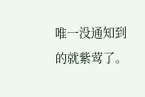唯一没通知到的就紫莺了。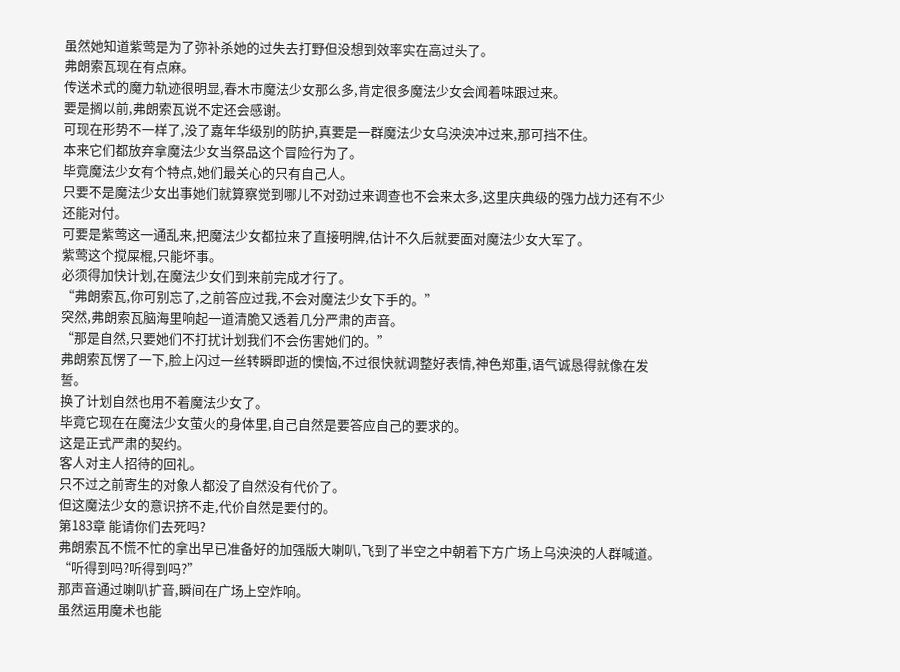虽然她知道紫莺是为了弥补杀她的过失去打野但没想到效率实在高过头了。
弗朗索瓦现在有点麻。
传送术式的魔力轨迹很明显,春木市魔法少女那么多,肯定很多魔法少女会闻着味跟过来。
要是搁以前,弗朗索瓦说不定还会感谢。
可现在形势不一样了,没了嘉年华级别的防护,真要是一群魔法少女乌泱泱冲过来,那可挡不住。
本来它们都放弃拿魔法少女当祭品这个冒险行为了。
毕竟魔法少女有个特点,她们最关心的只有自己人。
只要不是魔法少女出事她们就算察觉到哪儿不对劲过来调查也不会来太多,这里庆典级的强力战力还有不少还能对付。
可要是紫莺这一通乱来,把魔法少女都拉来了直接明牌,估计不久后就要面对魔法少女大军了。
紫莺这个搅屎棍,只能坏事。
必须得加快计划,在魔法少女们到来前完成才行了。
“弗朗索瓦,你可别忘了,之前答应过我,不会对魔法少女下手的。”
突然,弗朗索瓦脑海里响起一道清脆又透着几分严肃的声音。
“那是自然,只要她们不打扰计划我们不会伤害她们的。”
弗朗索瓦愣了一下,脸上闪过一丝转瞬即逝的懊恼,不过很快就调整好表情,神色郑重,语气诚恳得就像在发誓。
换了计划自然也用不着魔法少女了。
毕竟它现在在魔法少女萤火的身体里,自己自然是要答应自己的要求的。
这是正式严肃的契约。
客人对主人招待的回礼。
只不过之前寄生的对象人都没了自然没有代价了。
但这魔法少女的意识挤不走,代价自然是要付的。
第183章 能请你们去死吗?
弗朗索瓦不慌不忙的拿出早已准备好的加强版大喇叭,飞到了半空之中朝着下方广场上乌泱泱的人群喊道。
“听得到吗?听得到吗?”
那声音通过喇叭扩音,瞬间在广场上空炸响。
虽然运用魔术也能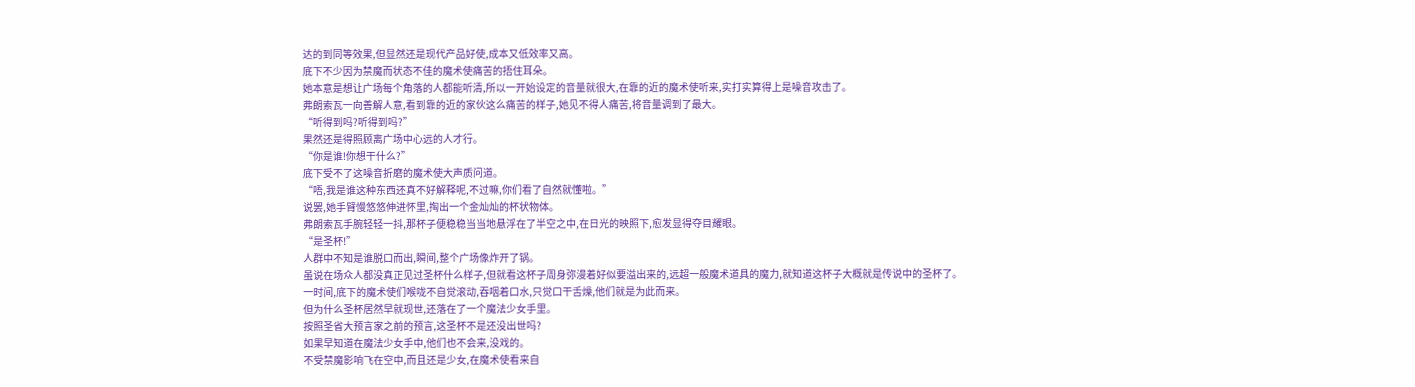达的到同等效果,但显然还是现代产品好使,成本又低效率又高。
底下不少因为禁魔而状态不佳的魔术使痛苦的捂住耳朵。
她本意是想让广场每个角落的人都能听清,所以一开始设定的音量就很大,在靠的近的魔术使听来,实打实算得上是噪音攻击了。
弗朗索瓦一向善解人意,看到靠的近的家伙这么痛苦的样子,她见不得人痛苦,将音量调到了最大。
“听得到吗?听得到吗?”
果然还是得照顾离广场中心远的人才行。
“你是谁!你想干什么?”
底下受不了这噪音折磨的魔术使大声质问道。
“唔,我是谁这种东西还真不好解释呢,不过嘛,你们看了自然就懂啦。”
说罢,她手臂慢悠悠伸进怀里,掏出一个金灿灿的杯状物体。
弗朗索瓦手腕轻轻一抖,那杯子便稳稳当当地悬浮在了半空之中,在日光的映照下,愈发显得夺目耀眼。
“是圣杯!”
人群中不知是谁脱口而出,瞬间,整个广场像炸开了锅。
虽说在场众人都没真正见过圣杯什么样子,但就看这杯子周身弥漫着好似要溢出来的,远超一般魔术道具的魔力,就知道这杯子大概就是传说中的圣杯了。
一时间,底下的魔术使们喉咙不自觉滚动,吞咽着口水,只觉口干舌燥,他们就是为此而来。
但为什么圣杯居然早就现世,还落在了一个魔法少女手里。
按照圣省大预言家之前的预言,这圣杯不是还没出世吗?
如果早知道在魔法少女手中,他们也不会来,没戏的。
不受禁魔影响飞在空中,而且还是少女,在魔术使看来自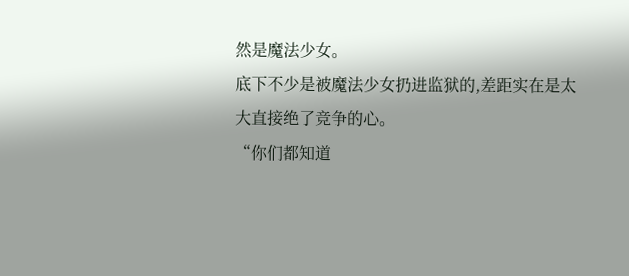然是魔法少女。
底下不少是被魔法少女扔进监狱的,差距实在是太大直接绝了竞争的心。
“你们都知道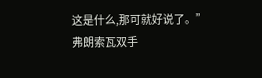这是什么,那可就好说了。”
弗朗索瓦双手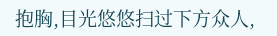抱胸,目光悠悠扫过下方众人,